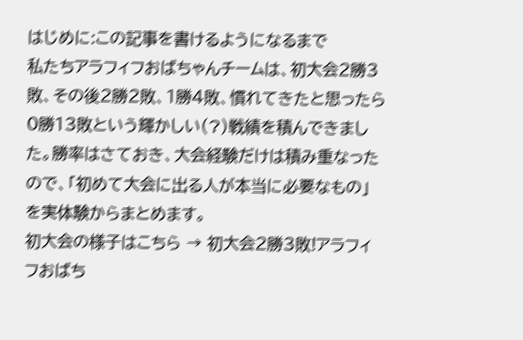はじめに:この記事を書けるようになるまで
私たちアラフィフおばちゃんチームは、初大会2勝3敗、その後2勝2敗、1勝4敗、慣れてきたと思ったら0勝13敗という輝かしい(?)戦績を積んできました。勝率はさておき、大会経験だけは積み重なったので、「初めて大会に出る人が本当に必要なもの」を実体験からまとめます。
初大会の様子はこちら → 初大会2勝3敗!アラフィフおばち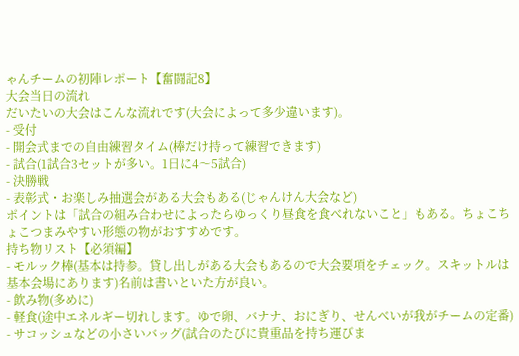ゃんチームの初陣レポート【奮闘記8】
大会当日の流れ
だいたいの大会はこんな流れです(大会によって多少違います)。
- 受付
- 開会式までの自由練習タイム(棒だけ持って練習できます)
- 試合(1試合3セットが多い。1日に4〜5試合)
- 決勝戦
- 表彰式・お楽しみ抽選会がある大会もある(じゃんけん大会など)
ポイントは「試合の組み合わせによったらゆっくり昼食を食べれないこと」もある。ちょこちょこつまみやすい形態の物がおすすめです。
持ち物リスト【必須編】
- モルック棒(基本は持参。貸し出しがある大会もあるので大会要項をチェック。スキットルは基本会場にあります)名前は書いといた方が良い。
- 飲み物(多めに)
- 軽食(途中エネルギー切れします。ゆで卵、バナナ、おにぎり、せんべいが我がチームの定番)
- サコッシュなどの小さいバッグ(試合のたびに貴重品を持ち運びま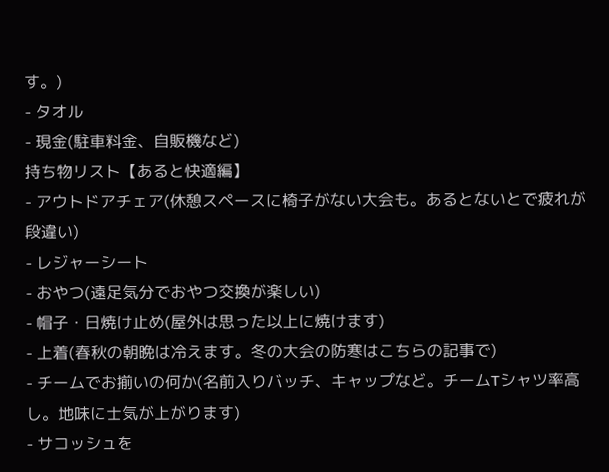す。)
- タオル
- 現金(駐車料金、自販機など)
持ち物リスト【あると快適編】
- アウトドアチェア(休憩スペースに椅子がない大会も。あるとないとで疲れが段違い)
- レジャーシート
- おやつ(遠足気分でおやつ交換が楽しい)
- 帽子・日焼け止め(屋外は思った以上に焼けます)
- 上着(春秋の朝晩は冷えます。冬の大会の防寒はこちらの記事で)
- チームでお揃いの何か(名前入りバッチ、キャップなど。チームTシャツ率高し。地味に士気が上がります)
- サコッシュを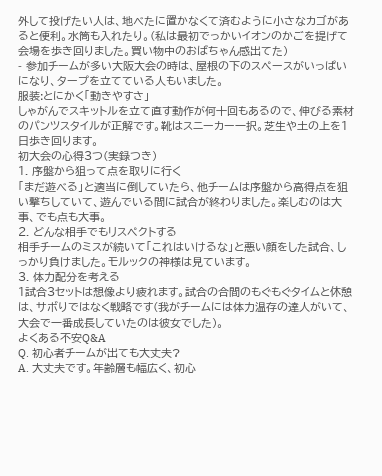外して投げたい人は、地べたに置かなくて済むように小さなカゴがあると便利。水筒も入れたり。(私は最初でっかいイオンのかごを提げて会場を歩き回りました。買い物中のおばちゃん感出てた)
- 参加チームが多い大阪大会の時は、屋根の下のスペースがいっぱいになり、タープを立てている人もいました。
服装:とにかく「動きやすさ」
しゃがんでスキットルを立て直す動作が何十回もあるので、伸びる素材のパンツスタイルが正解です。靴はスニーカー一択。芝生や土の上を1日歩き回ります。
初大会の心得3つ(実録つき)
1. 序盤から狙って点を取りに行く
「まだ遊べる」と適当に倒していたら、他チームは序盤から高得点を狙い撃ちしていて、遊んでいる間に試合が終わりました。楽しむのは大事、でも点も大事。
2. どんな相手でもリスペクトする
相手チームのミスが続いて「これはいけるな」と悪い顔をした試合、しっかり負けました。モルックの神様は見ています。
3. 体力配分を考える
1試合3セットは想像より疲れます。試合の合間のもぐもぐタイムと休憩は、サボりではなく戦略です(我がチームには体力温存の達人がいて、大会で一番成長していたのは彼女でした)。
よくある不安Q&A
Q. 初心者チームが出ても大丈夫?
A. 大丈夫です。年齢層も幅広く、初心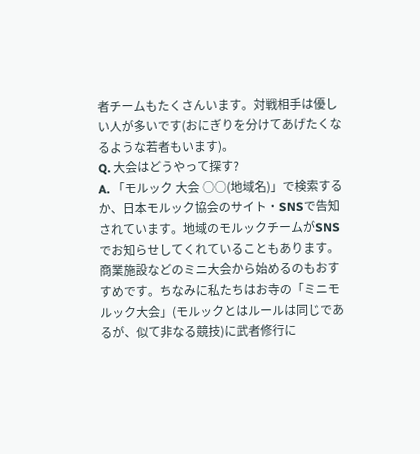者チームもたくさんいます。対戦相手は優しい人が多いです(おにぎりを分けてあげたくなるような若者もいます)。
Q. 大会はどうやって探す?
A. 「モルック 大会 ○○(地域名)」で検索するか、日本モルック協会のサイト・SNSで告知されています。地域のモルックチームがSNSでお知らせしてくれていることもあります。商業施設などのミニ大会から始めるのもおすすめです。ちなみに私たちはお寺の「ミニモルック大会」(モルックとはルールは同じであるが、似て非なる競技)に武者修行に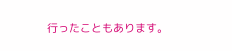行ったこともあります。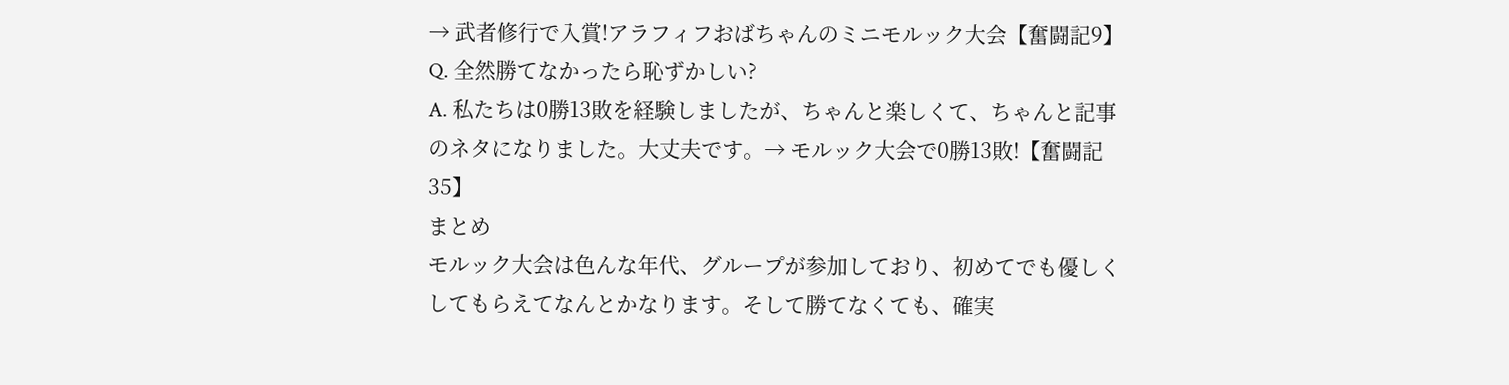→ 武者修行で入賞!アラフィフおばちゃんのミニモルック大会【奮闘記9】
Q. 全然勝てなかったら恥ずかしい?
A. 私たちは0勝13敗を経験しましたが、ちゃんと楽しくて、ちゃんと記事のネタになりました。大丈夫です。→ モルック大会で0勝13敗!【奮闘記35】
まとめ
モルック大会は色んな年代、グループが参加しており、初めてでも優しくしてもらえてなんとかなります。そして勝てなくても、確実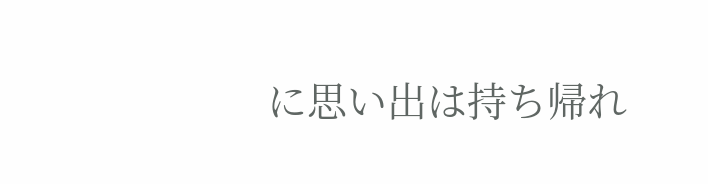に思い出は持ち帰れ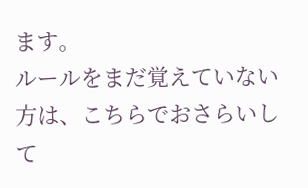ます。
ルールをまだ覚えていない方は、こちらでおさらいして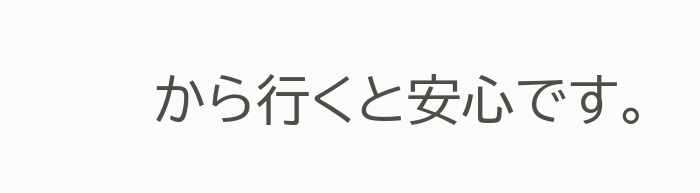から行くと安心です。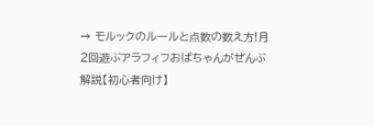→ モルックのルールと点数の数え方!月2回遊ぶアラフィフおばちゃんがぜんぶ解説【初心者向け】